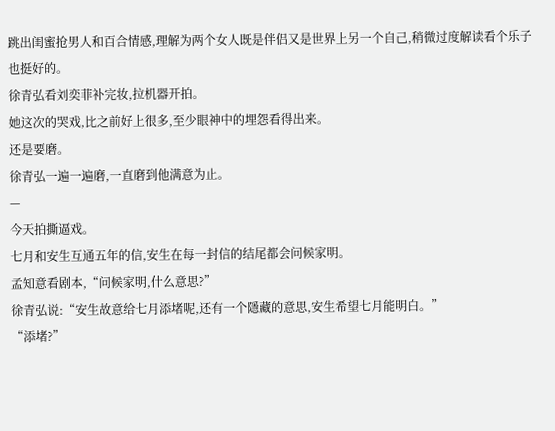跳出闺蜜抢男人和百合情感,理解为两个女人既是伴侣又是世界上另一个自己,稍微过度解读看个乐子也挺好的。
徐青弘看刘奕菲补完妆,拉机器开拍。
她这次的哭戏,比之前好上很多,至少眼神中的埋怨看得出来。
还是要磨。
徐青弘一遍一遍磨,一直磨到他满意为止。
—
今天拍撕逼戏。
七月和安生互通五年的信,安生在每一封信的结尾都会问候家明。
孟知意看剧本,“问候家明,什么意思?”
徐青弘说:“安生故意给七月添堵呢,还有一个隱藏的意思,安生希望七月能明白。”
“添堵?”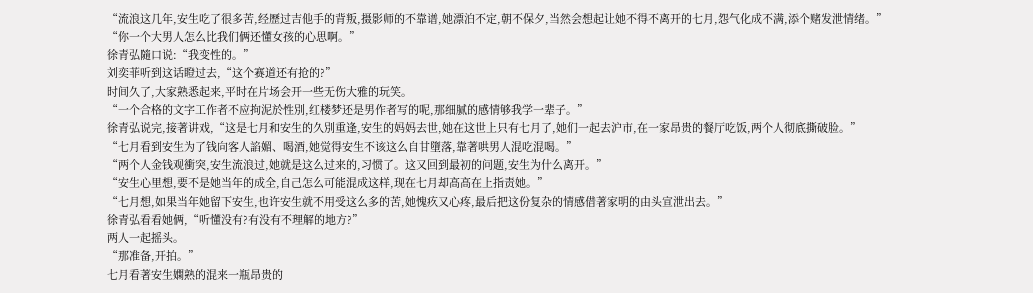“流浪这几年,安生吃了很多苦,经歷过吉他手的背叛,摄影师的不靠谱,她漂泊不定,朝不保夕,当然会想起让她不得不离开的七月,怨气化成不满,添个赌发泄情绪。”
“你一个大男人怎么比我们俩还懂女孩的心思啊。”
徐青弘隨口说:“我变性的。”
刘奕菲听到这话瞪过去,“这个赛道还有抢的?”
时间久了,大家熟悉起来,平时在片场会开一些无伤大雅的玩笑。
“一个合格的文字工作者不应拘泥於性別,红楼梦还是男作者写的呢,那细腻的感情够我学一辈子。”
徐青弘说完,接著讲戏,“这是七月和安生的久別重逢,安生的妈妈去世,她在这世上只有七月了,她们一起去沪市,在一家昂贵的餐厅吃饭,两个人彻底撕破脸。”
“七月看到安生为了钱向客人諂媚、喝酒,她觉得安生不该这么自甘墮落,靠著哄男人混吃混喝。”
“两个人金钱观衝突,安生流浪过,她就是这么过来的,习惯了。这又回到最初的问题,安生为什么离开。”
“安生心里想,要不是她当年的成全,自己怎么可能混成这样,现在七月却高高在上指责她。”
“七月想,如果当年她留下安生,也许安生就不用受这么多的苦,她愧疚又心疼,最后把这份复杂的情感借著家明的由头宣泄出去。”
徐青弘看看她俩,“听懂没有?有没有不理解的地方?”
两人一起摇头。
“那准备,开拍。”
七月看著安生嫻熟的混来一瓶昂贵的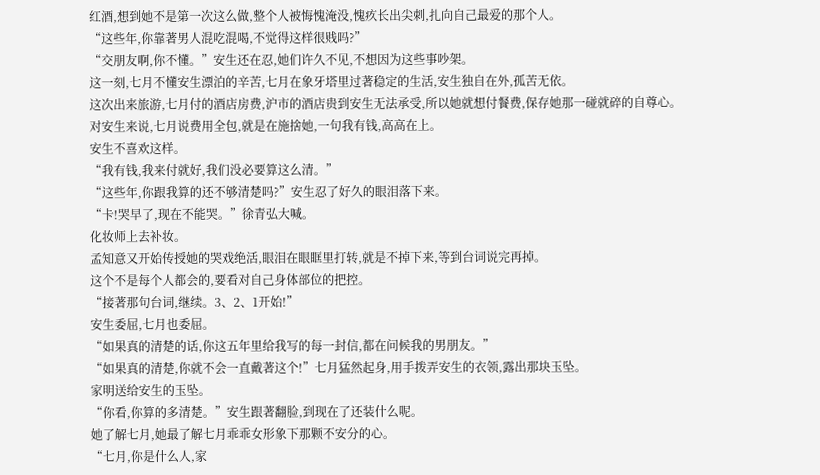红酒,想到她不是第一次这么做,整个人被悔愧淹没,愧疚长出尖刺,扎向自己最爱的那个人。
“这些年,你靠著男人混吃混喝,不觉得这样很贱吗?”
“交朋友啊,你不懂。”安生还在忍,她们许久不见,不想因为这些事吵架。
这一刻,七月不懂安生漂泊的辛苦,七月在象牙塔里过著稳定的生活,安生独自在外,孤苦无依。
这次出来旅游,七月付的酒店房费,沪市的酒店贵到安生无法承受,所以她就想付餐费,保存她那一碰就碎的自尊心。
对安生来说,七月说费用全包,就是在施捨她,一句我有钱,高高在上。
安生不喜欢这样。
“我有钱,我来付就好,我们没必要算这么清。”
“这些年,你跟我算的还不够清楚吗?”安生忍了好久的眼泪落下来。
“卡!哭早了,现在不能哭。”徐青弘大喊。
化妆师上去补妆。
孟知意又开始传授她的哭戏绝活,眼泪在眼眶里打转,就是不掉下来,等到台词说完再掉。
这个不是每个人都会的,要看对自己身体部位的把控。
“接著那句台词,继续。3、2、1开始!”
安生委屈,七月也委屈。
“如果真的清楚的话,你这五年里给我写的每一封信,都在问候我的男朋友。”
“如果真的清楚,你就不会一直戴著这个!”七月猛然起身,用手拨弄安生的衣领,露出那块玉坠。
家明送给安生的玉坠。
“你看,你算的多清楚。”安生跟著翻脸,到现在了还装什么呢。
她了解七月,她最了解七月乖乖女形象下那颗不安分的心。
“七月,你是什么人,家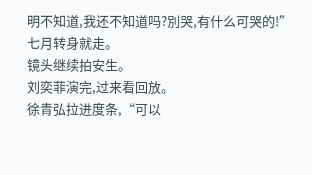明不知道,我还不知道吗?別哭,有什么可哭的!”
七月转身就走。
镜头继续拍安生。
刘奕菲演完,过来看回放。
徐青弘拉进度条,“可以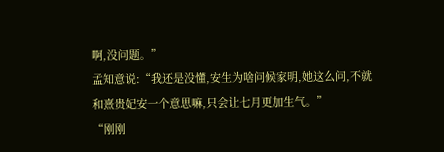啊,没问题。”
孟知意说:“我还是没懂,安生为啥问候家明,她这么问,不就和熹贵妃安一个意思嘛,只会让七月更加生气。”
“刚刚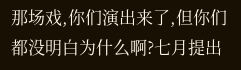那场戏,你们演出来了,但你们都没明白为什么啊?七月提出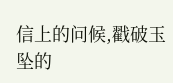信上的问候,戳破玉坠的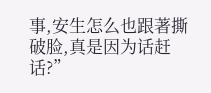事,安生怎么也跟著撕破脸,真是因为话赶话?”